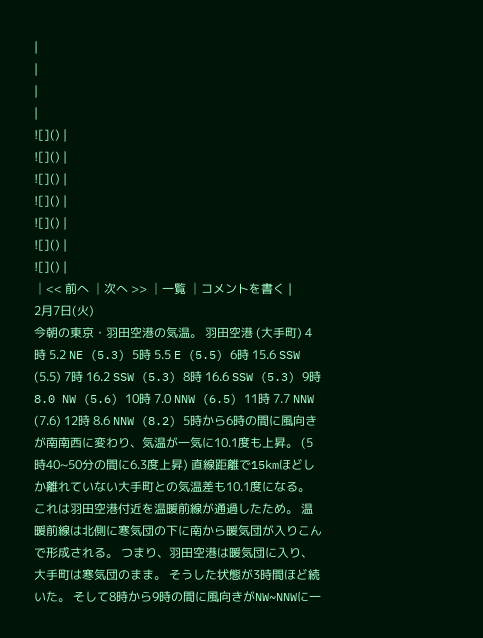|
|
|
|
![]() |
![]() |
![]() |
![]() |
![]() |
![]() |
![]() |
│<< 前へ │次へ >> │一覧 │コメントを書く |
2月7日(火)
今朝の東京・羽田空港の気温。 羽田空港 (大手町) 4時 5.2 NE (5.3) 5時 5.5 E (5.5) 6時 15.6 SSW (5.5) 7時 16.2 SSW (5.3) 8時 16.6 SSW (5.3) 9時 8.0 NW (5.6) 10時 7.0 NNW (6.5) 11時 7.7 NNW (7.6) 12時 8.6 NNW (8.2) 5時から6時の間に風向きが南南西に変わり、気温が一気に10.1度も上昇。 (5時40~50分の間に6.3度上昇) 直線距離で15kmほどしか離れていない大手町との気温差も10.1度になる。 これは羽田空港付近を温暖前線が通過したため。 温暖前線は北側に寒気団の下に南から暖気団が入りこんで形成される。 つまり、羽田空港は暖気団に入り、大手町は寒気団のまま。 そうした状態が3時間ほど続いた。 そして8時から9時の間に風向きがNW~NNWに一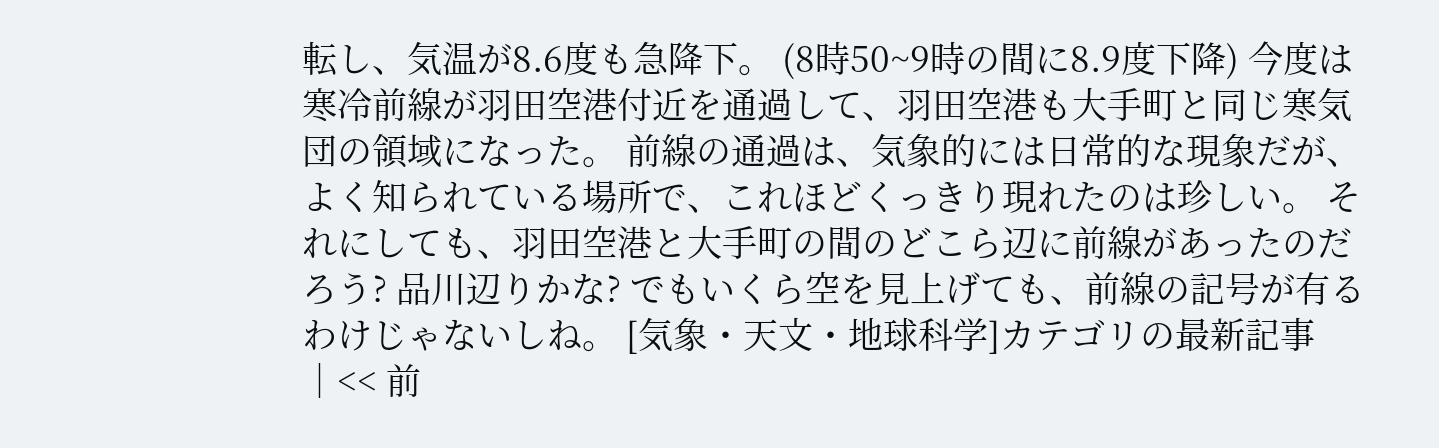転し、気温が8.6度も急降下。 (8時50~9時の間に8.9度下降) 今度は寒冷前線が羽田空港付近を通過して、羽田空港も大手町と同じ寒気団の領域になった。 前線の通過は、気象的には日常的な現象だが、よく知られている場所で、これほどくっきり現れたのは珍しい。 それにしても、羽田空港と大手町の間のどこら辺に前線があったのだろう? 品川辺りかな? でもいくら空を見上げても、前線の記号が有るわけじゃないしね。 [気象・天文・地球科学]カテゴリの最新記事
│<< 前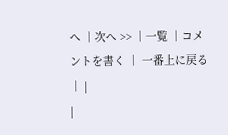へ │次へ >> │一覧 │コメントを書く │ 一番上に戻る │ |
|